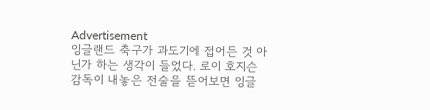Advertisement
잉글랜드 축구가 과도기에 접어든 것 아닌가 하는 생각이 들었다. 로이 호지슨 감독이 내놓은 전술을 뜯어보면 잉글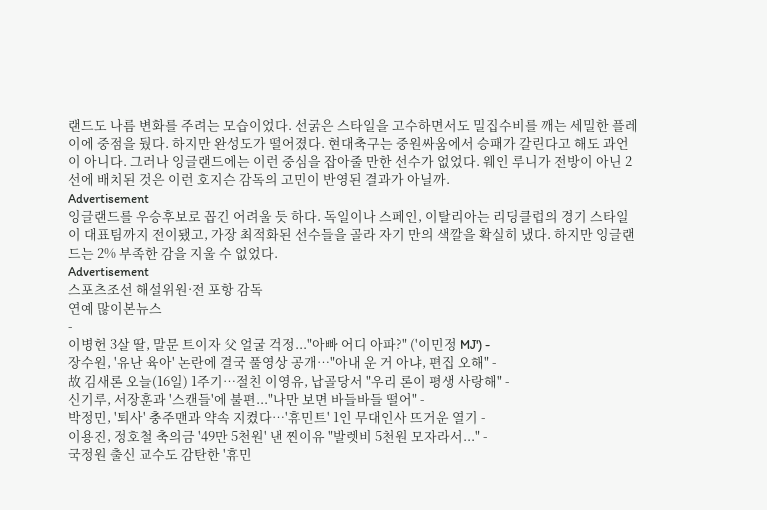랜드도 나름 변화를 주려는 모습이었다. 선굵은 스타일을 고수하면서도 밀집수비를 깨는 세밀한 플레이에 중점을 뒀다. 하지만 완성도가 떨어졌다. 현대축구는 중원싸움에서 승패가 갈린다고 해도 과언이 아니다. 그러나 잉글랜드에는 이런 중심을 잡아줄 만한 선수가 없었다. 웨인 루니가 전방이 아닌 2선에 배치된 것은 이런 호지슨 감독의 고민이 반영된 결과가 아닐까.
Advertisement
잉글랜드를 우승후보로 꼽긴 어려울 듯 하다. 독일이나 스페인, 이탈리아는 리딩클럽의 경기 스타일이 대표팀까지 전이됐고, 가장 최적화된 선수들을 골라 자기 만의 색깔을 확실히 냈다. 하지만 잉글랜드는 2% 부족한 감을 지울 수 없었다.
Advertisement
스포츠조선 해설위원·전 포항 감독
연예 많이본뉴스
-
이병헌 3살 딸, 말문 트이자 父 얼굴 걱정..."아빠 어디 아파?" ('이민정 MJ') -
장수원, '유난 육아' 논란에 결국 풀영상 공개…"아내 운 거 아냐, 편집 오해" -
故 김새론 오늘(16일) 1주기…절친 이영유, 납골당서 "우리 론이 평생 사랑해" -
신기루, 서장훈과 '스캔들'에 불편..."나만 보면 바들바들 떨어" -
박정민, '퇴사' 충주맨과 약속 지켰다…'휴민트' 1인 무대인사 뜨거운 열기 -
이용진, 정호철 축의금 '49만 5천원' 낸 찐이유 "발렛비 5천원 모자라서..." -
국정원 출신 교수도 감탄한 '휴민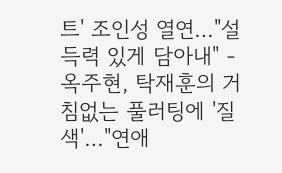트' 조인성 열연…"설득력 있게 담아내" -
옥주현, 탁재훈의 거침없는 풀러팅에 '질색'…"연애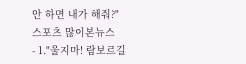안 하면 내가 해줘?"
스포츠 많이본뉴스
- 1."울지마! 람보르길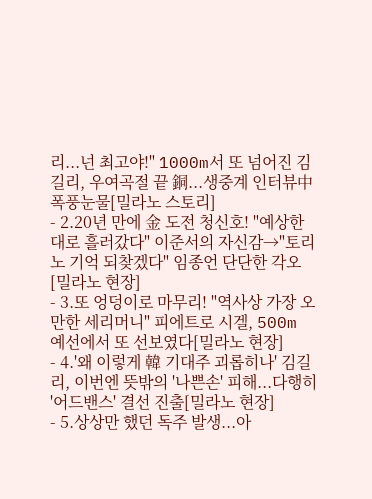리...넌 최고야!" 1000m서 또 넘어진 김길리, 우여곡절 끝 銅...생중계 인터뷰中 폭풍눈물[밀라노 스토리]
- 2.20년 만에 金 도전 청신호! "예상한대로 흘러갔다" 이준서의 자신감→"토리노 기억 되찾겠다" 임종언 단단한 각오[밀라노 현장]
- 3.또 엉덩이로 마무리! "역사상 가장 오만한 세리머니" 피에트로 시겔, 500m 예선에서 또 선보였다[밀라노 현장]
- 4.'왜 이렇게 韓 기대주 괴롭히나' 김길리, 이번엔 뜻밖의 '나쁜손' 피해...다행히 '어드밴스' 결선 진출[밀라노 현장]
- 5.상상만 했던 독주 발생...아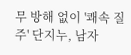무 방해 없이 '쾌속 질주' 단지누, 남자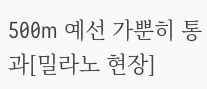500m 예선 가뿐히 통과[밀라노 현장]